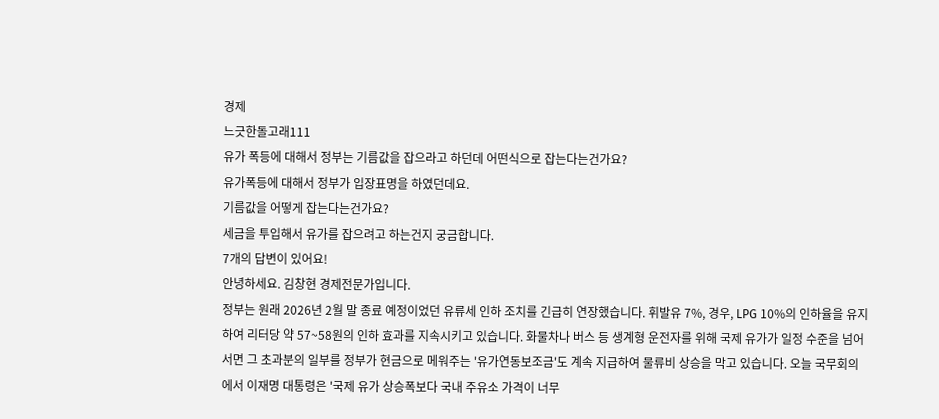경제
느긋한돌고래111
유가 폭등에 대해서 정부는 기름값을 잡으라고 하던데 어떤식으로 잡는다는건가요?
유가폭등에 대해서 정부가 입장표명을 하였던데요.
기름값을 어떻게 잡는다는건가요?
세금을 투입해서 유가를 잡으려고 하는건지 궁금합니다.
7개의 답변이 있어요!
안녕하세요. 김창현 경제전문가입니다.
정부는 원래 2026년 2월 말 종료 예정이었던 유류세 인하 조치를 긴급히 연장했습니다. 휘발유 7%, 경우, LPG 10%의 인하율을 유지하여 리터당 약 57~58원의 인하 효과를 지속시키고 있습니다. 화물차나 버스 등 생계형 운전자를 위해 국제 유가가 일정 수준을 넘어서면 그 초과분의 일부를 정부가 현금으로 메워주는 '유가연동보조금'도 계속 지급하여 물류비 상승을 막고 있습니다. 오늘 국무회의에서 이재명 대통령은 '국제 유가 상승폭보다 국내 주유소 가격이 너무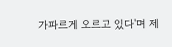가파르게 오르고 있다'며 제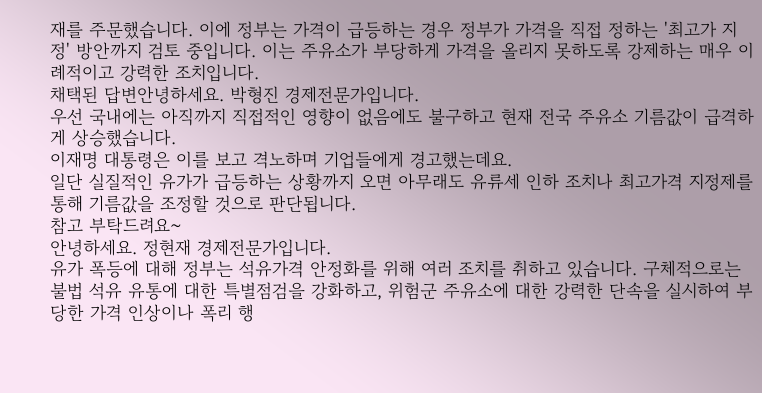재를 주문했습니다. 이에 정부는 가격이 급등하는 경우 정부가 가격을 직접 정하는 '최고가 지정' 방안까지 검토 중입니다. 이는 주유소가 부당하게 가격을 올리지 못하도록 강제하는 매우 이례적이고 강력한 조치입니다.
채택된 답변안녕하세요. 박형진 경제전문가입니다.
우선 국내에는 아직까지 직접적인 영향이 없음에도 불구하고 현재 전국 주유소 기름값이 급격하게 상승했습니다.
이재명 대통령은 이를 보고 격노하며 기업들에게 경고했는데요.
일단 실질적인 유가가 급등하는 상황까지 오면 아무래도 유류세 인하 조치나 최고가격 지정제를 통해 기름값을 조정할 것으로 판단됩니다.
참고 부탁드려요~
안녕하세요. 정현재 경제전문가입니다.
유가 폭등에 대해 정부는 석유가격 안정화를 위해 여러 조치를 취하고 있습니다. 구체적으로는 불법 석유 유통에 대한 특별점검을 강화하고, 위험군 주유소에 대한 강력한 단속을 실시하여 부당한 가격 인상이나 폭리 행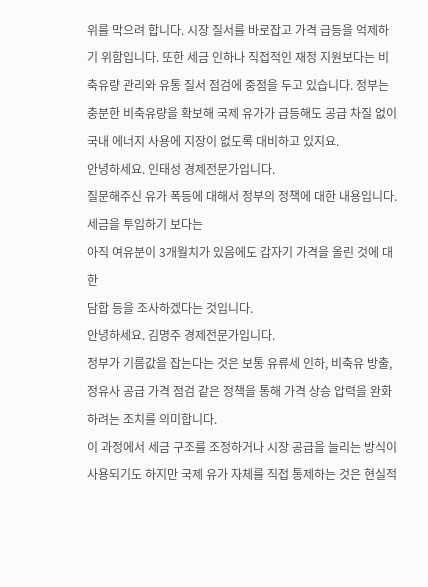위를 막으려 합니다. 시장 질서를 바로잡고 가격 급등을 억제하기 위함입니다. 또한 세금 인하나 직접적인 재정 지원보다는 비축유량 관리와 유통 질서 점검에 중점을 두고 있습니다. 정부는 충분한 비축유량을 확보해 국제 유가가 급등해도 공급 차질 없이 국내 에너지 사용에 지장이 없도록 대비하고 있지요.
안녕하세요. 인태성 경제전문가입니다.
질문해주신 유가 폭등에 대해서 정부의 정책에 대한 내용입니다.
세금을 투입하기 보다는
아직 여유분이 3개월치가 있음에도 갑자기 가격을 올린 것에 대한
담합 등을 조사하겠다는 것입니다.
안녕하세요. 김명주 경제전문가입니다.
정부가 기름값을 잡는다는 것은 보통 유류세 인하, 비축유 방출, 정유사 공급 가격 점검 같은 정책을 통해 가격 상승 압력을 완화하려는 조치를 의미합니다.
이 과정에서 세금 구조를 조정하거나 시장 공급을 늘리는 방식이 사용되기도 하지만 국제 유가 자체를 직접 통제하는 것은 현실적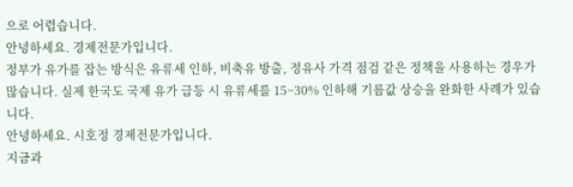으로 어렵습니다.
안녕하세요. 경제전문가입니다.
정부가 유가를 잡는 방식은 유류세 인하, 비축유 방출, 정유사 가격 점검 같은 정책을 사용하는 경우가 많습니다. 실제 한국도 국제 유가 급등 시 유류세를 15~30% 인하해 기름값 상승을 완화한 사례가 있습니다.
안녕하세요. 시호정 경제전문가입니다.
지금과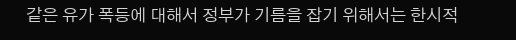같은 유가 폭등에 대해서 정부가 기름을 잡기 위해서는 한시적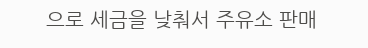으로 세금을 낮춰서 주유소 판매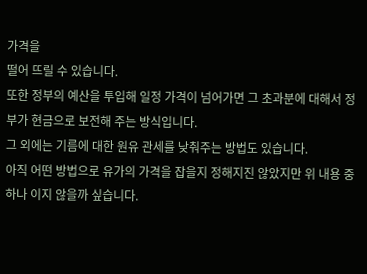가격을
떨어 뜨릴 수 있습니다.
또한 정부의 예산을 투입해 일정 가격이 넘어가면 그 초과분에 대해서 정부가 현금으로 보전해 주는 방식입니다.
그 외에는 기름에 대한 원유 관세를 낮춰주는 방법도 있습니다.
아직 어떤 방법으로 유가의 가격을 잡을지 정해지진 않았지만 위 내용 중 하나 이지 않을까 싶습니다.